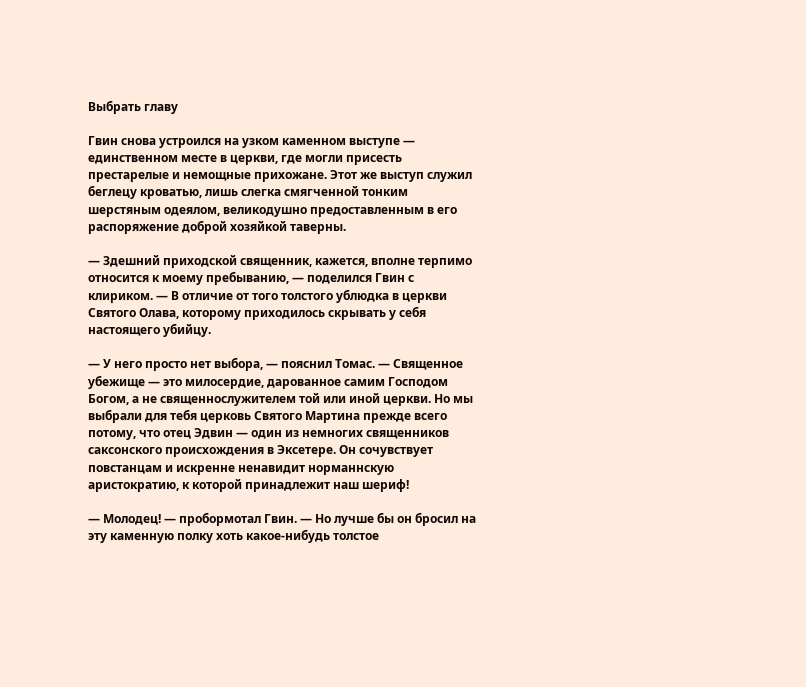Выбрать главу

Гвин снова устроился на узком каменном выступе — единственном месте в церкви, где могли присесть престарелые и немощные прихожане. Этот же выступ служил беглецу кроватью, лишь слегка смягченной тонким шерстяным одеялом, великодушно предоставленным в его распоряжение доброй хозяйкой таверны.

— Здешний приходской священник, кажется, вполне терпимо относится к моему пребыванию, — поделился Гвин с клириком. — В отличие от того толстого ублюдка в церкви Святого Олава, которому приходилось скрывать у себя настоящего убийцу.

— У него просто нет выбора, — пояснил Томас. — Священное убежище — это милосердие, дарованное самим Господом Богом, а не священнослужителем той или иной церкви. Но мы выбрали для тебя церковь Святого Мартина прежде всего потому, что отец Эдвин — один из немногих священников саксонского происхождения в Эксетере. Он сочувствует повстанцам и искренне ненавидит норманнскую аристократию, к которой принадлежит наш шериф!

— Молодец! — пробормотал Гвин. — Но лучше бы он бросил на эту каменную полку хоть какое-нибудь толстое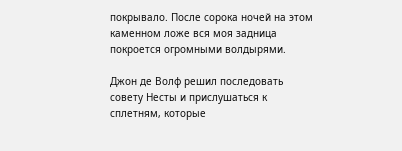покрывало. После сорока ночей на этом каменном ложе вся моя задница покроется огромными волдырями.

Джон де Волф решил последовать совету Несты и прислушаться к сплетням, которые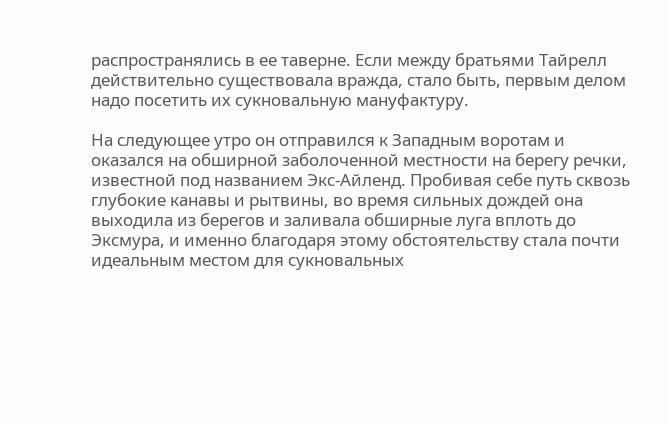распространялись в ее таверне. Если между братьями Тайрелл действительно существовала вражда, стало быть, первым делом надо посетить их сукновальную мануфактуру.

На следующее утро он отправился к Западным воротам и оказался на обширной заболоченной местности на берегу речки, известной под названием Экс-Айленд. Пробивая себе путь сквозь глубокие канавы и рытвины, во время сильных дождей она выходила из берегов и заливала обширные луга вплоть до Эксмура, и именно благодаря этому обстоятельству стала почти идеальным местом для сукновальных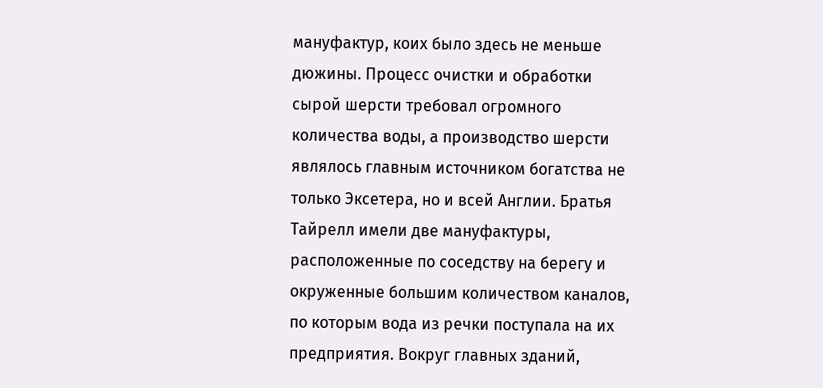мануфактур, коих было здесь не меньше дюжины. Процесс очистки и обработки сырой шерсти требовал огромного количества воды, а производство шерсти являлось главным источником богатства не только Эксетера, но и всей Англии. Братья Тайрелл имели две мануфактуры, расположенные по соседству на берегу и окруженные большим количеством каналов, по которым вода из речки поступала на их предприятия. Вокруг главных зданий,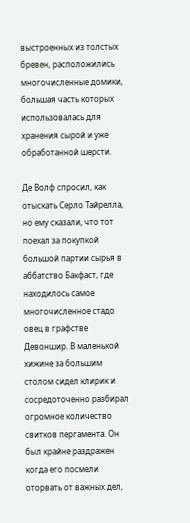выстроенных из толстых бревен, расположились многочисленные домики, большая часть которых использовалась для хранения сырой и уже обработанной шерсти.

Де Волф спросил, как отыскать Серло Тайрелла, но ему сказали, что тот поехал за покупкой большой партии сырья в аббатство Бакфаст, где находилось самое многочисленное стадо овец в графстве Девоншир. В маленькой хижине за большим столом сидел клирик и сосредоточенно разбирал огромное количество свитков пергамента. Он был крайне раздражен когда его посмели оторвать от важных дел,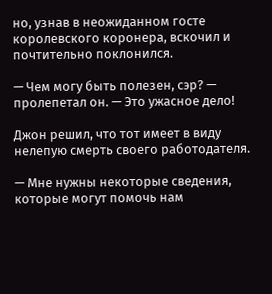но, узнав в неожиданном госте королевского коронера, вскочил и почтительно поклонился.

— Чем могу быть полезен, сэр? — пролепетал он. — Это ужасное дело!

Джон решил, что тот имеет в виду нелепую смерть своего работодателя.

— Мне нужны некоторые сведения, которые могут помочь нам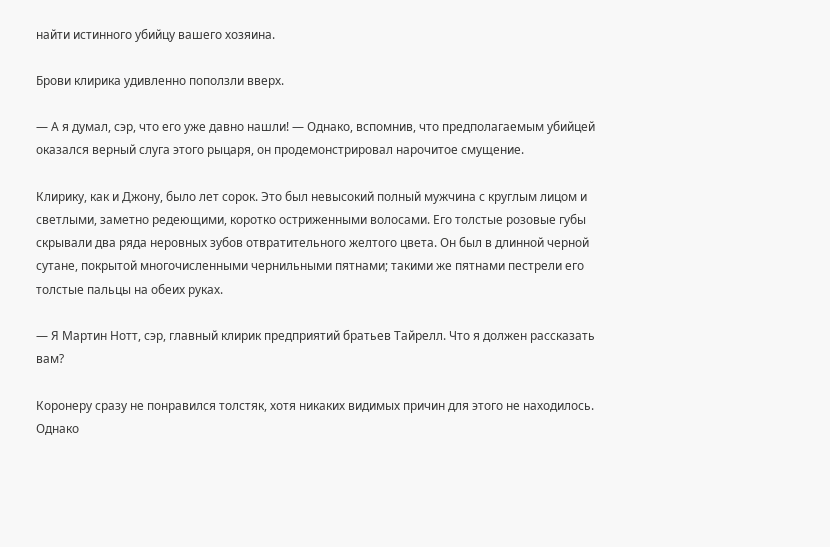найти истинного убийцу вашего хозяина.

Брови клирика удивленно поползли вверх.

— А я думал, сэр, что его уже давно нашли! — Однако, вспомнив, что предполагаемым убийцей оказался верный слуга этого рыцаря, он продемонстрировал нарочитое смущение.

Клирику, как и Джону, было лет сорок. Это был невысокий полный мужчина с круглым лицом и светлыми, заметно редеющими, коротко остриженными волосами. Его толстые розовые губы скрывали два ряда неровных зубов отвратительного желтого цвета. Он был в длинной черной сутане, покрытой многочисленными чернильными пятнами; такими же пятнами пестрели его толстые пальцы на обеих руках.

— Я Мартин Нотт, сэр, главный клирик предприятий братьев Тайрелл. Что я должен рассказать вам?

Коронеру сразу не понравился толстяк, хотя никаких видимых причин для этого не находилось. Однако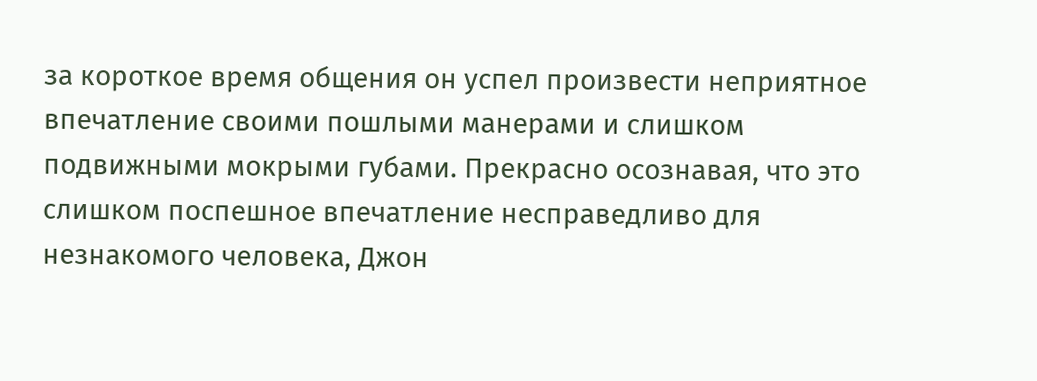за короткое время общения он успел произвести неприятное впечатление своими пошлыми манерами и слишком подвижными мокрыми губами. Прекрасно осознавая, что это слишком поспешное впечатление несправедливо для незнакомого человека, Джон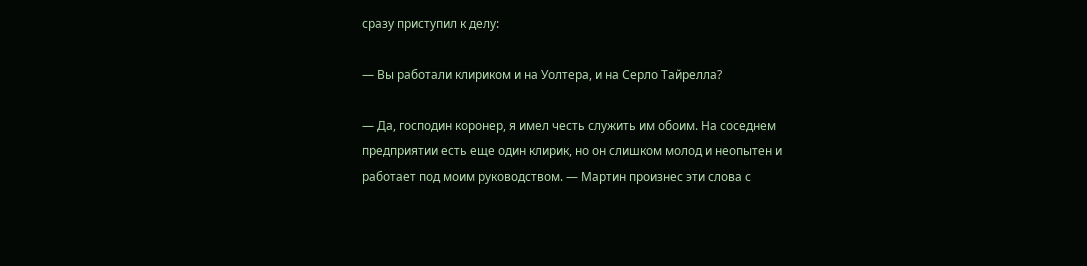сразу приступил к делу:

— Вы работали клириком и на Уолтера, и на Серло Тайрелла?

— Да, господин коронер, я имел честь служить им обоим. На соседнем предприятии есть еще один клирик, но он слишком молод и неопытен и работает под моим руководством. — Мартин произнес эти слова с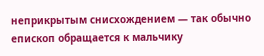неприкрытым снисхождением — так обычно епископ обращается к мальчику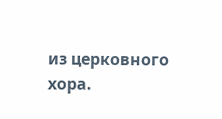из церковного хора.